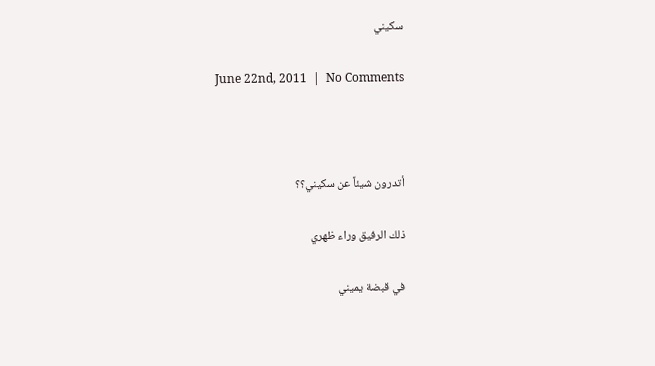سكيني

June 22nd, 2011  |  No Comments



أتدرون شيئاً عن سكيني؟؟

ذلك الرفيق وراء ظهري

في قبضة يميني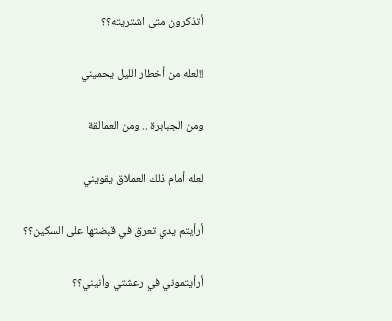أتذكرون متى اشتريته؟؟

!!لعله من أخطار الليل يحميني

ومن الجبابرة .. ومن العمالقة

لعله أمام ذلك العملاق يقويني

أرأيتم يدي تعرق في قبضتها على السكين؟؟

أرأيتموني في رعشتي وأنيني؟؟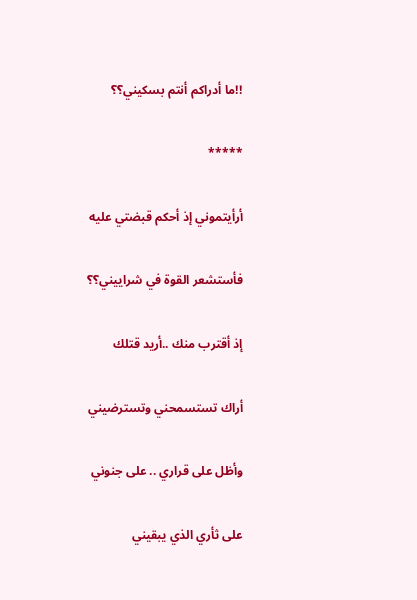!!ما أدراكم أنتم بسكيني؟؟

*****

أرأيتموني إذ أحكم قبضتي عليه

فأستشعر القوة في شراييني؟؟

إذ أقترب منك ..أريد قتلك

أراك تستسمحني وتسترضيني

وأظل على قراري .. على جنوني

على ثأري الذي يبقيني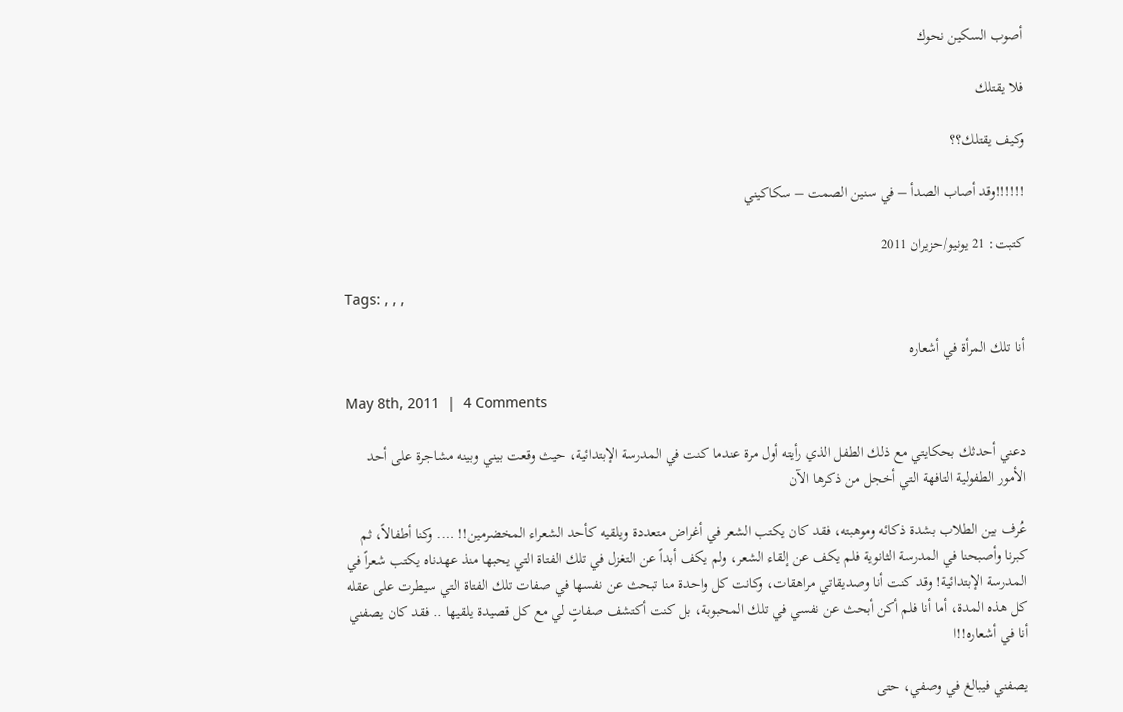أصوب السكين نحوك

فلا يقتلك

وكيف يقتلك؟؟

!!!!!!وقد أصاب الصدأ – في سنين الصمت – سكاكيني

كتبت: 21 يونيو/حزيران 2011

Tags: , , ,

أنا تلك المرأة في أشعاره

May 8th, 2011  |  4 Comments

دعني أحدثك بحكايتي مع ذلك الطفل الذي رأيته أول مرة عندما كنت في المدرسة الإبتدائية، حيث وقعت بيني وبينه مشاجرة على أحد الأمور الطفولية التافهة التي أخجل من ذكرها الآن

عُرف بين الطلاب بشدة ذكائه وموهبته، فقد كان يكتب الشعر في أغراض متعددة ويلقيه كأحد الشعراء المخضرمين!! …. وكنا أطفالاً، ثم كبرنا وأصبحنا في المدرسة الثانوية فلم يكف عن إلقاء الشعر، ولم يكف أبداً عن التغزل في تلك الفتاة التي يحبها منذ عهدناه يكتب شعراً في المدرسة الإبتدائية! وقد كنت أنا وصديقاتي مراهقات، وكانت كل واحدة منا تبحث عن نفسها في صفات تلك الفتاة التي سيطرت على عقله كل هذه المدة، أما أنا فلم أكن أبحث عن نفسي في تلك المحبوبة، بل كنت أكتشف صفاتٍ لي مع كل قصيدة يلقيها .. فقد كان يصفني أنا في أشعاره!!ا

يصفني فيبالغ في وصفي، حتى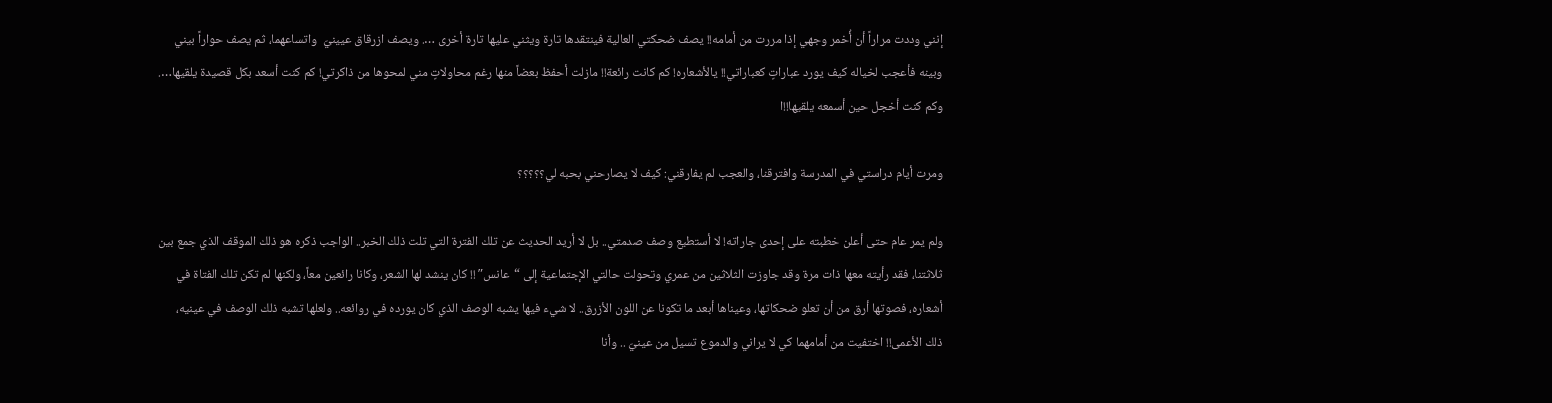إنني وددت مراراً أن أُخمر وجهي إذا مررت من أمامه!! يصف ضحكتي العالية فينتقدها تارة ويثني عليها تارة أخرى …. ويصف ازرقاق عيينيّ  واتساعهما، ثم يصف حواراً بيني وبينه فأعجب لخياله كيف يورد عباراتٍ كعباراتي!! يالأشعاره! كم كانت رائعة!! مازلت أحفظ بعضاً منها رغم محاولاتٍ مني لمحوها من ذاكرتي! كم كنت أسعد بكل قصيدة يلقيها…. وكم كنت أخجل حين أسمعه يلقيها!!ا

ومرت أيام دراستي في المدرسة وافترقنا، والعجب لم يفارقني: كيف لا يصارحني بحبه لي؟؟؟؟؟

ولم يمر عام حتى أعلن خطبته على إحدى جاراته! لا أستطيع وصف صدمتي.. بل لا أريد الحديث عن تلك الفترة التي تلت ذلك الخبر.. الواجب ذكره هو ذلك الموقف الذي جمع بين ثلاثتنا، فقد رأيته معها ذات مرة وقد جاوزت الثلاثين من عمري وتحولت حالتي الإجتماعية إلى “عانس″ !! كان ينشد لها الشعر، وكانا رائعين معاً، ولكنها لم تكن تلك الفتاة في أشعاره، فصوتها أرق من أن تعلو ضحكاتها، وعيناها أبعد ما تكونا عن اللون الأزرق.. لا شيء فيها يشبه الوصف الذي كان يورده في روائعه.. ولعلها تشبه ذلك الوصف في عينيه، ذلك الأعمى!! اختفيت من أمامهما كي لا يراني والدموع تسيل من عينيّ .. وأنا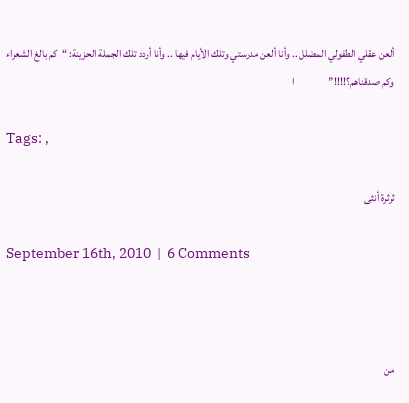ألعن عقلي الطفولي المضلل .. وأنا ألعن مدرستي وتلك الأيام فيها .. وأنا أردد تلك الجملة الحزينة: “كم بالغ الشعراء وكم صدقناهم؟!!!!”                ا

Tags: ,

ثرثرة أنثى

September 16th, 2010  |  6 Comments



من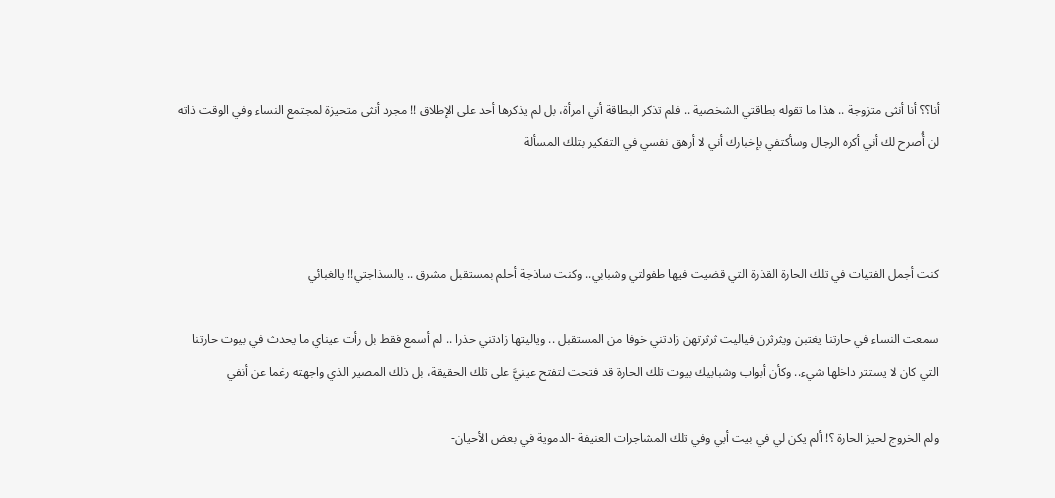أنا؟؟ أنا أنثى متزوجة .. هذا ما تقوله بطاقتي الشخصية .. فلم تذكر البطاقة أني امرأة، بل لم يذكرها أحد على الإطلاق !! مجرد أنثى متحيزة لمجتمع النساء وفي الوقت ذاته لن أُصرح لك أني أكره الرجال وسأكتفي بإخبارك أني لا أرهق نفسي في التفكير بتلك المسألة



كنت أجمل الفتيات في تلك الحارة القذرة التي قضيت فيها طفولتي وشبابي.. وكنت ساذجة أحلم بمستقبل مشرق .. يالسذاجتي!! يالغبائي

سمعت النساء في حارتنا يغتبن ويثرثرن فياليت ثرثرتهن زادتني خوفا من المستقبل .. وياليتها زادتني حذرا .. لم أسمع فقط بل رأت عيناي ما يحدث في بيوت حارتنا التي كان لا يستتر داخلها شيء.. وكأن أبواب وشبابيك بيوت تلك الحارة قد فتحت لتفتح عينيَّ على تلك الحقيقة، بل ذلك المصير الذي واجهته رغما عن أنفي

ولم الخروج لحيز الحارة ؟! ألم يكن لي في بيت أبي وفي تلك المشاجرات العنيفة -الدموية في بعض الأحيان-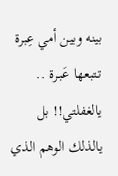بينه وبين أمي عِبرة تـتبعها عَبـرة .. يالغفلتي!! بل يالذلك الوهم الذي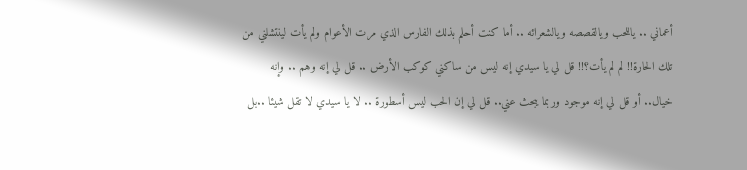أعماني .. ياللحب ويالقصصه ويالشعرائه .. أما كنت أحلم بذلك الفارس الذي مرت الأعوام ولم يأت لينتشلني من تلك الحارة!! لم لم يأت؟!! قل لي يا سيدي إنه ليس من ساكني كوكب الأرض .. قل لي إنه وهم .. وإنه خيال.. أو قل لي إنه موجود وربما يبحث عني.. قل لي إن الحب ليس أسطورة .. لا يا سيدي لا تقل شيئا ..بل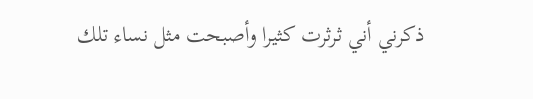ذكرني أني ثرثرت كثيرا وأصبحت مثل نساء تلك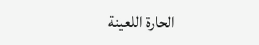الحارة اللعينة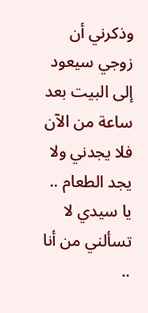وذكرني أن زوجي سيعود إلى البيت بعد ساعة من الآن فلا يجدني ولا يجد الطعام .. يا سيدي لا تسألني من أنا ..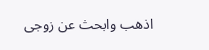اذهب وابحث عن زوجى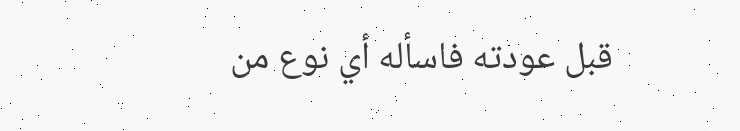قبل عودته فاسأله أي نوع من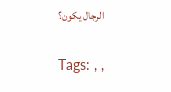الرجال يكون؟

Tags: , ,